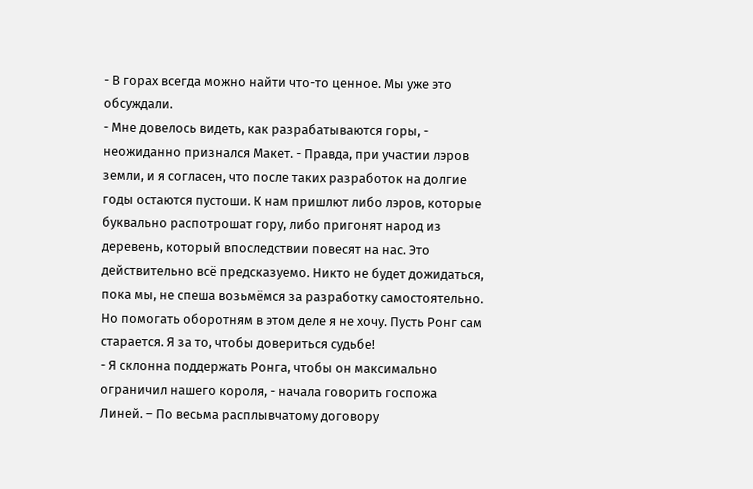- В горах всегда можно найти что-то ценное. Мы уже это обсуждали.
- Мне довелось видеть, как разрабатываются горы, - неожиданно признался Макет. - Правда, при участии лэров земли, и я согласен, что после таких разработок на долгие годы остаются пустоши. К нам пришлют либо лэров, которые буквально распотрошат гору, либо пригонят народ из деревень, который впоследствии повесят на нас. Это действительно всё предсказуемо. Никто не будет дожидаться, пока мы, не спеша возьмёмся за разработку самостоятельно. Но помогать оборотням в этом деле я не хочу. Пусть Ронг сам старается. Я за то, чтобы довериться судьбе!
- Я склонна поддержать Ронга, чтобы он максимально ограничил нашего короля, - начала говорить госпожа Линей. – По весьма расплывчатому договору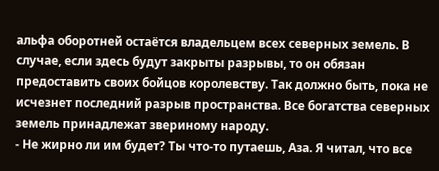альфа оборотней остаётся владельцем всех северных земель. В случае, если здесь будут закрыты разрывы, то он обязан предоставить своих бойцов королевству. Так должно быть, пока не исчезнет последний разрыв пространства. Все богатства северных земель принадлежат звериному народу.
- Не жирно ли им будет? Ты что-то путаешь, Аза. Я читал, что все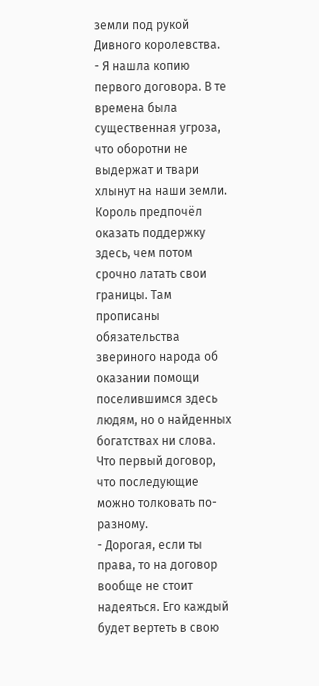земли под рукой Дивного королевства.
- Я нашла копию первого договора. В те времена была существенная угроза, что оборотни не выдержат и твари хлынут на наши земли. Король предпочёл оказать поддержку здесь, чем потом срочно латать свои границы. Там прописаны обязательства звериного народа об оказании помощи поселившимся здесь людям, но о найденных богатствах ни слова. Что первый договор, что последующие можно толковать по-разному.
- Дорогая, если ты права, то на договор вообще не стоит надеяться. Его каждый будет вертеть в свою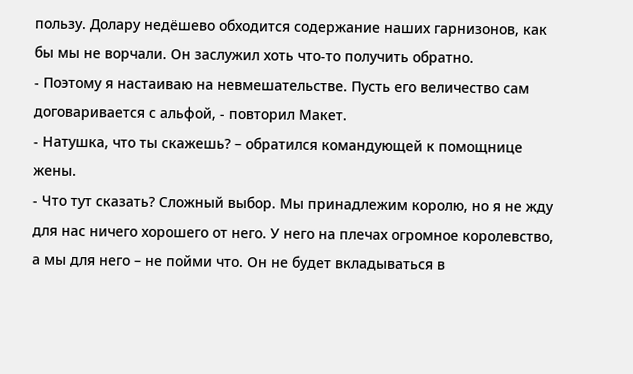пользу. Долару недёшево обходится содержание наших гарнизонов, как бы мы не ворчали. Он заслужил хоть что-то получить обратно.
- Поэтому я настаиваю на невмешательстве. Пусть его величество сам договаривается с альфой, - повторил Макет.
- Натушка, что ты скажешь? – обратился командующей к помощнице жены.
- Что тут сказать? Сложный выбор. Мы принадлежим королю, но я не жду для нас ничего хорошего от него. У него на плечах огромное королевство, а мы для него – не пойми что. Он не будет вкладываться в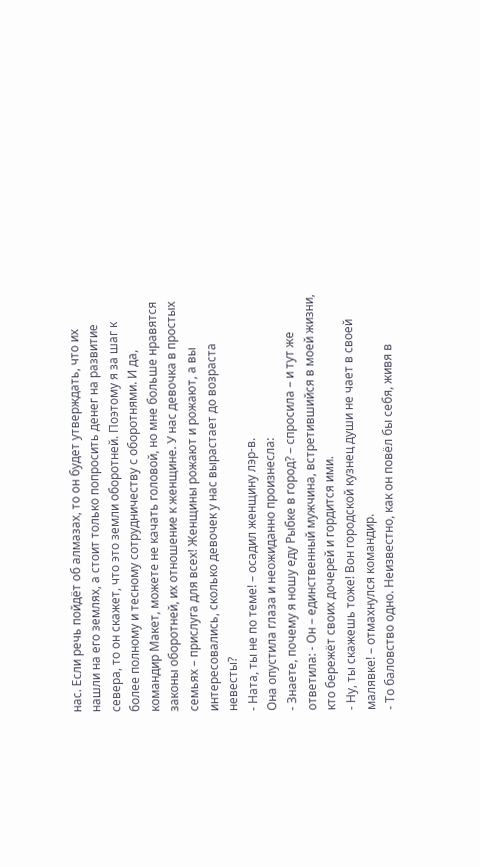нас. Если речь пойдёт об алмазах, то он будет утверждать, что их нашли на его землях, а стоит только попросить денег на развитие севера, то он скажет, что это земли оборотней. Поэтому я за шаг к более полному и тесному сотрудничеству с оборотнями. И да, командир Макет, можете не качать головой, но мне больше нравятся законы оборотней, их отношение к женщине. У нас девочка в простых семьях – прислуга для всех! Женщины рожают и рожают, а вы интересовались, сколько девочек у нас вырастает до возраста невесты?
- Ната, ты не по теме! – осадил женщину лэр-в.
Она опустила глаза и неожиданно произнесла:
- Знаете, почему я ношу еду Рыбке в город? – спросила – и тут же ответила: - Он – единственный мужчина, встретившийся в моей жизни, кто бережёт своих дочерей и гордится ими.
- Ну, ты скажешь тоже! Вон городской кузнец души не чает в своей малявке! – отмахнулся командир.
- То баловство одно. Неизвестно, как он повёл бы себя, живя в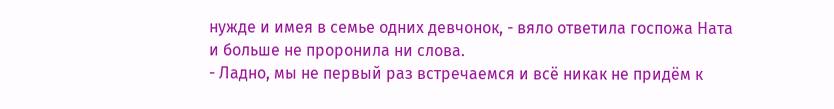нужде и имея в семье одних девчонок, - вяло ответила госпожа Ната и больше не проронила ни слова.
- Ладно, мы не первый раз встречаемся и всё никак не придём к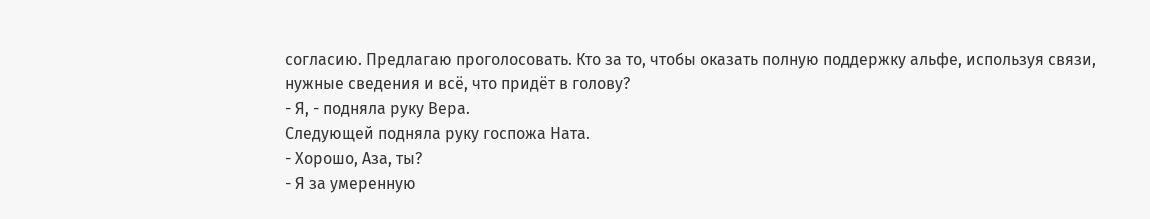согласию. Предлагаю проголосовать. Кто за то, чтобы оказать полную поддержку альфе, используя связи, нужные сведения и всё, что придёт в голову?
- Я, - подняла руку Вера.
Следующей подняла руку госпожа Ната.
- Хорошо, Аза, ты?
- Я за умеренную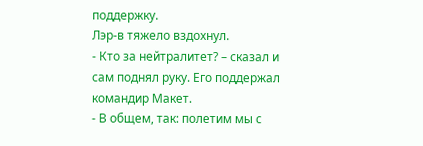поддержку.
Лэр-в тяжело вздохнул.
- Кто за нейтралитет? – сказал и сам поднял руку. Его поддержал командир Макет.
- В общем, так: полетим мы с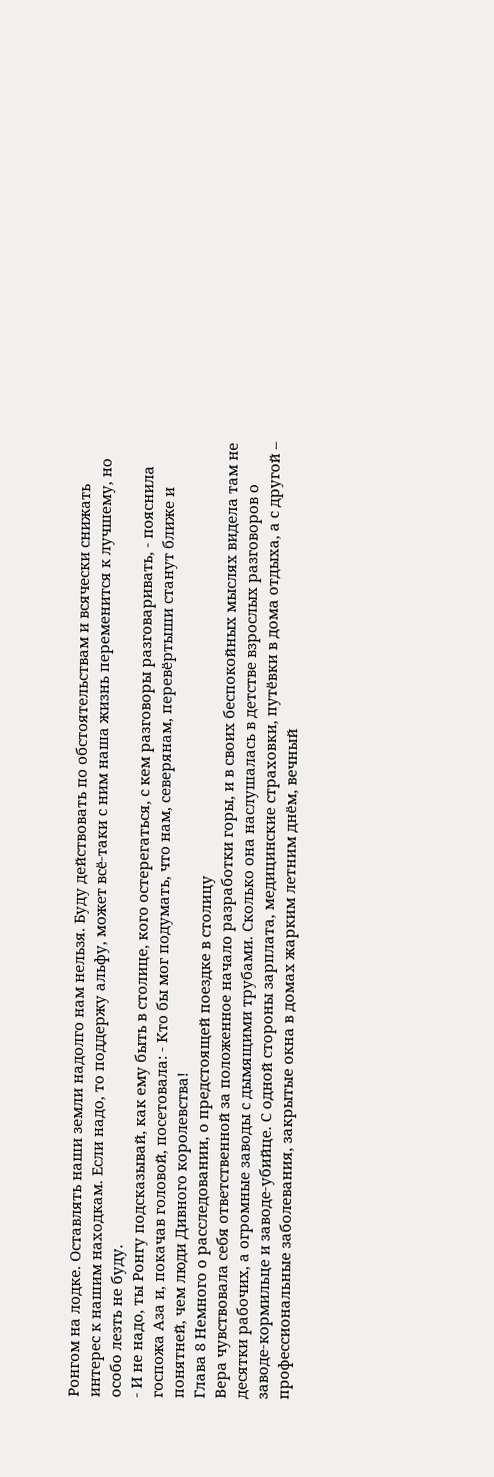Ронгом на лодке. Оставлять наши земли надолго нам нельзя. Буду действовать по обстоятельствам и всячески снижать интерес к нашим находкам. Если надо, то поддержу альфу, может всё-таки с ним наша жизнь переменится к лучшему, но особо лезть не буду.
- И не надо, ты Ронгу подсказывай, как ему быть в столице, кого остерегаться, с кем разговоры разговаривать, - пояснила госпожа Аза и, покачав головой, посетовала: - Кто бы мог подумать, что нам, северянам, перевёртыши станут ближе и понятней, чем люди Дивного королевства!
Глава 8 Немного о расследовании, о предстоящей поездке в столицу
Вера чувствовала себя ответственной за положенное начало разработки горы, и в своих беспокойных мыслях видела там не десятки рабочих, а огромные заводы с дымящими трубами. Сколько она наслушалась в детстве взрослых разговоров о заводе-кормильце и заводе-убийце. С одной стороны зарплата, медицинские страховки, путёвки в дома отдыха, а с другой – профессиональные заболевания, закрытые окна в домах жарким летним днём, вечный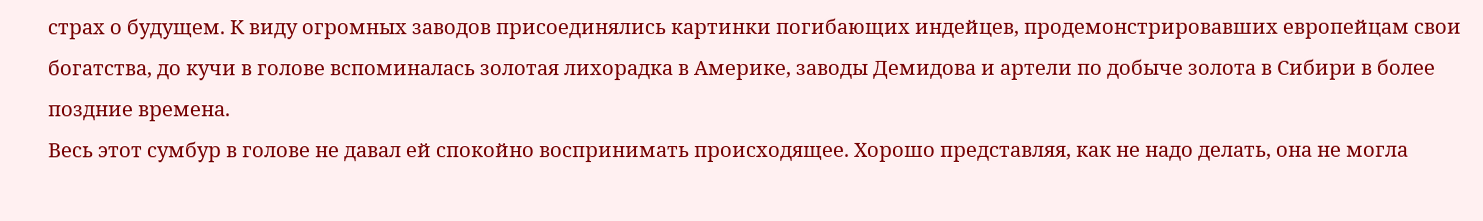страх о будущем. К виду огромных заводов присоединялись картинки погибающих индейцев, продемонстрировавших европейцам свои богатства, до кучи в голове вспоминалась золотая лихорадка в Америке, заводы Демидова и артели по добыче золота в Сибири в более поздние времена.
Весь этот сумбур в голове не давал ей спокойно воспринимать происходящее. Хорошо представляя, как не надо делать, она не могла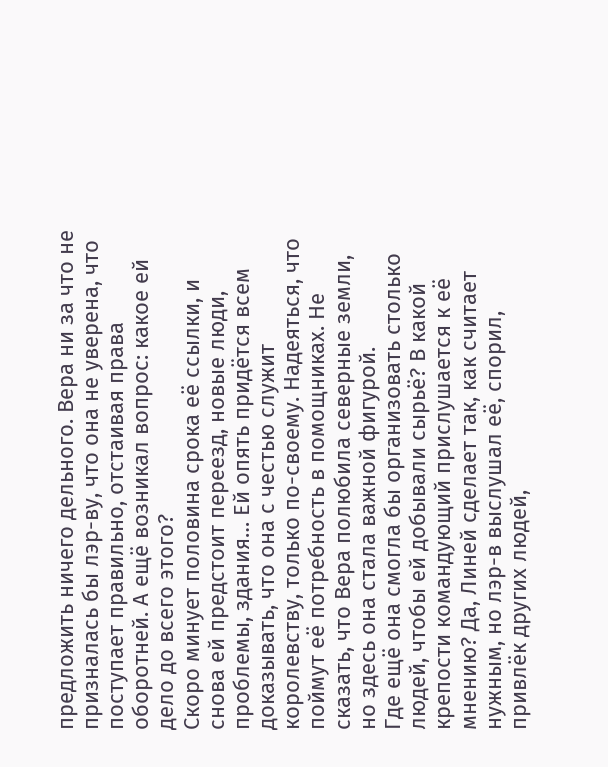предложить ничего дельного. Вера ни за что не призналась бы лэр-ву, что она не уверена, что поступает правильно, отстаивая права оборотней. А ещё возникал вопрос: какое ей дело до всего этого?
Скоро минует половина срока её ссылки, и снова ей предстоит переезд, новые люди, проблемы, здания… Ей опять придётся всем доказывать, что она с честью служит королевству, только по-своему. Надеяться, что поймут её потребность в помощниках. Не сказать, что Вера полюбила северные земли, но здесь она стала важной фигурой.
Где ещё она смогла бы организовать столько людей, чтобы ей добывали сырьё? В какой крепости командующий прислушается к её мнению? Да, Линей сделает так, как считает нужным, но лэр-в выслушал её, спорил, привлёк других людей,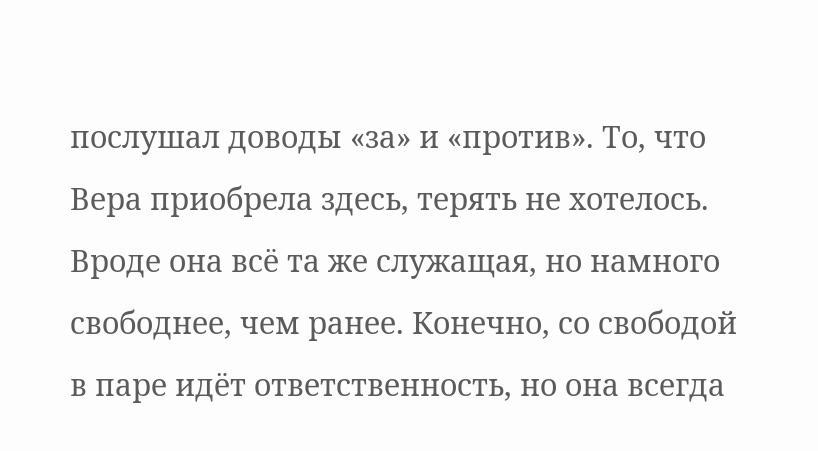послушал доводы «за» и «против». То, что Вера приобрела здесь, терять не хотелось. Вроде она всё та же служащая, но намного свободнее, чем ранее. Конечно, со свободой в паре идёт ответственность, но она всегда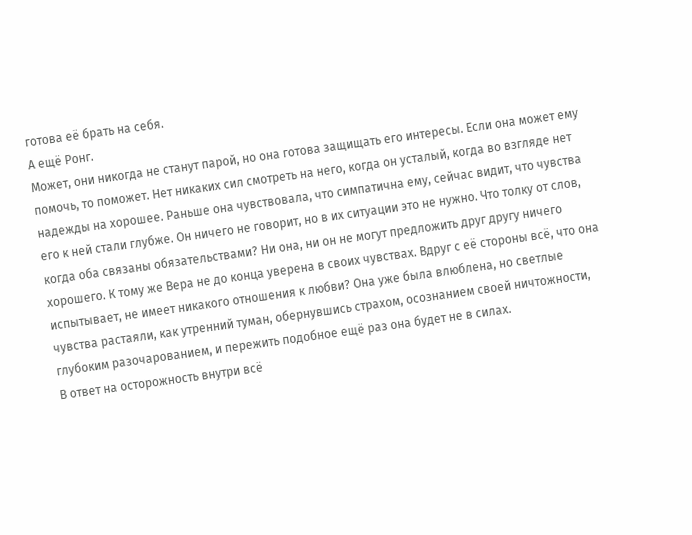готова её брать на себя.
А ещё Ронг.
Может, они никогда не станут парой, но она готова защищать его интересы. Если она может ему помочь, то поможет. Нет никаких сил смотреть на него, когда он усталый, когда во взгляде нет надежды на хорошее. Раньше она чувствовала, что симпатична ему, сейчас видит, что чувства его к ней стали глубже. Он ничего не говорит, но в их ситуации это не нужно. Что толку от слов, когда оба связаны обязательствами? Ни она, ни он не могут предложить друг другу ничего хорошего. К тому же Вера не до конца уверена в своих чувствах. Вдруг с её стороны всё, что она испытывает, не имеет никакого отношения к любви? Она уже была влюблена, но светлые чувства растаяли, как утренний туман, обернувшись страхом, осознанием своей ничтожности, глубоким разочарованием, и пережить подобное ещё раз она будет не в силах.
В ответ на осторожность внутри всё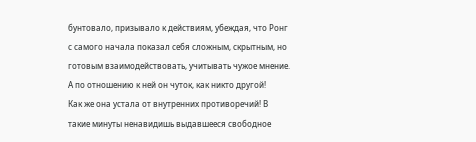бунтовало, призывало к действиям, убеждая, что Ронг с самого начала показал себя сложным, скрытным, но готовым взаимодействовать, учитывать чужое мнение. А по отношению к ней он чуток, как никто другой!
Как же она устала от внутренних противоречий! В такие минуты ненавидишь выдавшееся свободное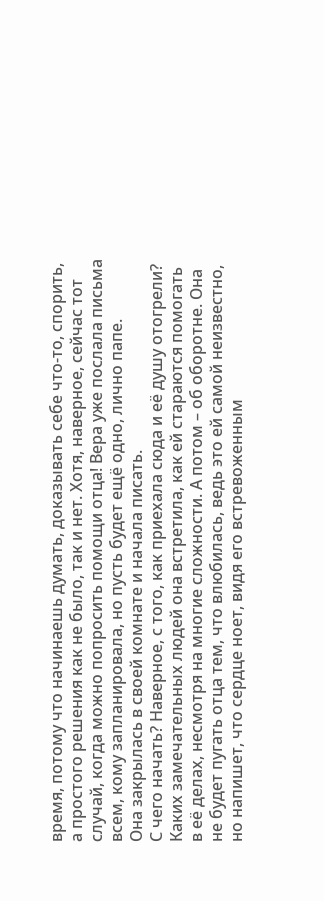время, потому что начинаешь думать, доказывать себе что-то, спорить, а простого решения как не было, так и нет. Хотя, наверное, сейчас тот случай, когда можно попросить помощи отца! Вера уже послала письма всем, кому запланировала, но пусть будет ещё одно, лично папе.
Она закрылась в своей комнате и начала писать.
С чего начать? Наверное, с того, как приехала сюда и её душу отогрели? Каких замечательных людей она встретила, как ей стараются помогать в её делах, несмотря на многие сложности. А потом – об оборотне. Она не будет пугать отца тем, что влюбилась, ведь это ей самой неизвестно, но напишет, что сердце ноет, видя его встревоженным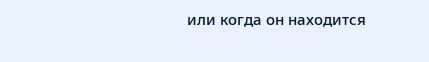или когда он находится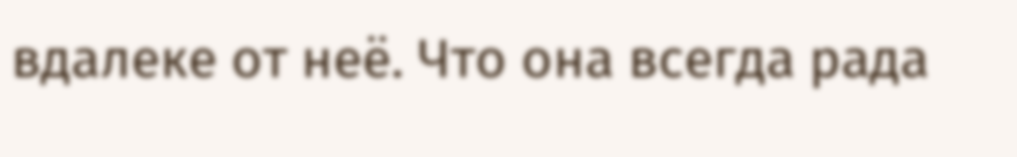вдалеке от неё. Что она всегда рада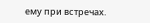ему при встречах.